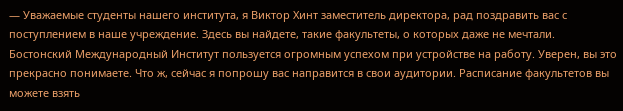— Уважаемые студенты нашего института, я Виктор Хинт заместитель директора, рад поздравить вас с поступлением в наше учреждение. Здесь вы найдете, такие факультеты, о которых даже не мечтали. Бостонский Международный Институт пользуется огромным успехом при устройстве на работу. Уверен, вы это прекрасно понимаете. Что ж, сейчас я попрошу вас направится в свои аудитории. Расписание факультетов вы можете взять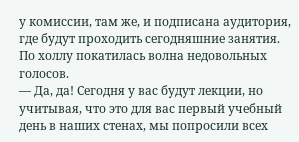у комиссии, там же, и подписана аудитория, где будут проходить сегодняшние занятия.
По холлу покатилась волна недовольных голосов.
— Да, да! Сегодня у вас будут лекции, но учитывая, что это для вас первый учебный день в наших стенах, мы попросили всех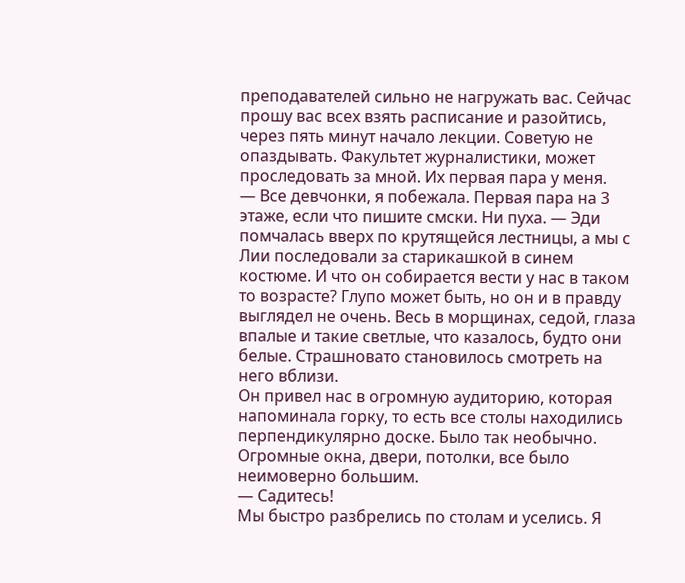преподавателей сильно не нагружать вас. Сейчас прошу вас всех взять расписание и разойтись, через пять минут начало лекции. Советую не опаздывать. Факультет журналистики, может проследовать за мной. Их первая пара у меня.
— Все девчонки, я побежала. Первая пара на 3 этаже, если что пишите смски. Ни пуха. — Эди помчалась вверх по крутящейся лестницы, а мы с Лии последовали за старикашкой в синем костюме. И что он собирается вести у нас в таком то возрасте? Глупо может быть, но он и в правду выглядел не очень. Весь в морщинах, седой, глаза впалые и такие светлые, что казалось, будто они белые. Страшновато становилось смотреть на него вблизи.
Он привел нас в огромную аудиторию, которая напоминала горку, то есть все столы находились перпендикулярно доске. Было так необычно. Огромные окна, двери, потолки, все было неимоверно большим.
— Садитесь!
Мы быстро разбрелись по столам и уселись. Я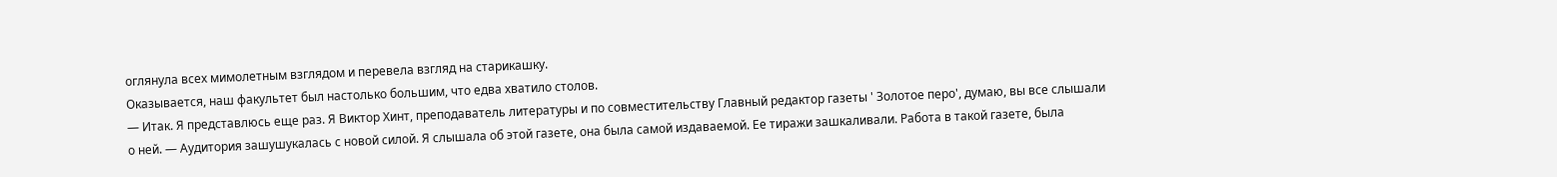оглянула всех мимолетным взглядом и перевела взгляд на старикашку.
Оказывается, наш факультет был настолько большим, что едва хватило столов.
— Итак. Я представлюсь еще раз. Я Виктор Хинт, преподаватель литературы и по совместительству Главный редактор газеты ' Золотое перо', думаю, вы все слышали о ней. — Аудитория зашушукалась с новой силой. Я слышала об этой газете, она была самой издаваемой. Ее тиражи зашкаливали. Работа в такой газете, была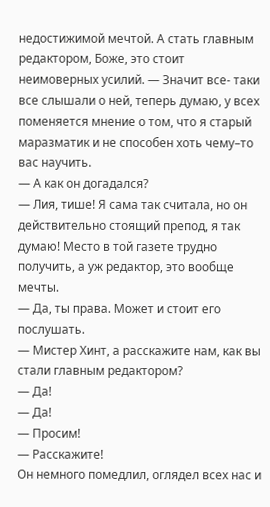недостижимой мечтой. А стать главным редактором, Боже, это стоит неимоверных усилий. — Значит все- таки все слышали о ней, теперь думаю, у всех поменяется мнение о том, что я старый маразматик и не способен хоть чему–то вас научить.
— А как он догадался?
— Лия, тише! Я сама так считала, но он действительно стоящий препод, я так думаю! Место в той газете трудно получить, а уж редактор, это вообще мечты.
— Да, ты права. Может и стоит его послушать.
— Мистер Хинт, а расскажите нам, как вы стали главным редактором?
— Да!
— Да!
— Просим!
— Расскажите!
Он немного помедлил, оглядел всех нас и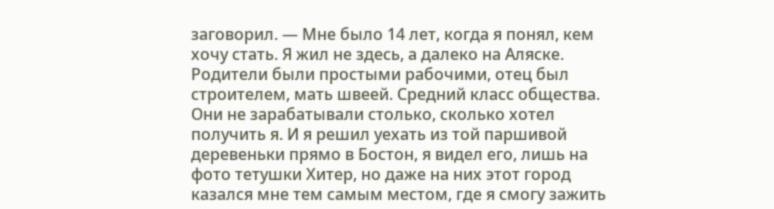заговорил. — Мне было 14 лет, когда я понял, кем хочу стать. Я жил не здесь, а далеко на Аляске. Родители были простыми рабочими, отец был строителем, мать швеей. Средний класс общества. Они не зарабатывали столько, сколько хотел получить я. И я решил уехать из той паршивой деревеньки прямо в Бостон, я видел его, лишь на фото тетушки Хитер, но даже на них этот город казался мне тем самым местом, где я смогу зажить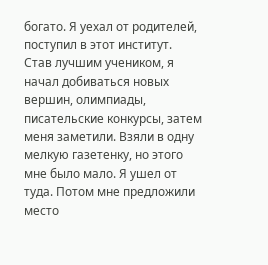богато. Я уехал от родителей, поступил в этот институт. Став лучшим учеником, я начал добиваться новых вершин, олимпиады, писательские конкурсы, затем меня заметили. Взяли в одну мелкую газетенку, но этого мне было мало. Я ушел от туда. Потом мне предложили место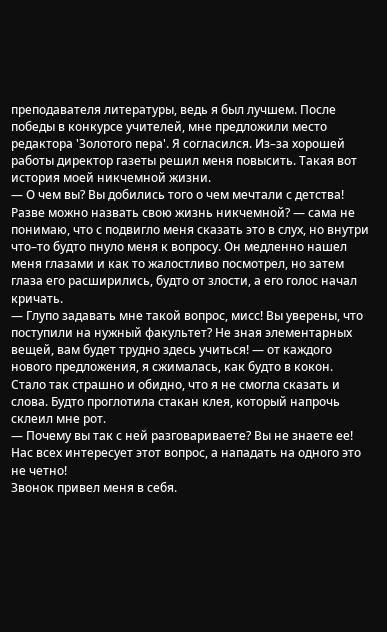преподавателя литературы, ведь я был лучшем. После победы в конкурсе учителей, мне предложили место редактора 'Золотого пера'. Я согласился. Из–за хорошей работы директор газеты решил меня повысить. Такая вот история моей никчемной жизни.
— О чем вы? Вы добились того о чем мечтали с детства! Разве можно назвать свою жизнь никчемной? — сама не понимаю, что с подвигло меня сказать это в слух, но внутри что–то будто пнуло меня к вопросу. Он медленно нашел меня глазами и как то жалостливо посмотрел, но затем глаза его расширились, будто от злости, а его голос начал кричать.
— Глупо задавать мне такой вопрос, мисс! Вы уверены, что поступили на нужный факультет? Не зная элементарных вещей, вам будет трудно здесь учиться! — от каждого нового предложения, я сжималась, как будто в кокон. Стало так страшно и обидно, что я не смогла сказать и слова. Будто проглотила стакан клея, который напрочь склеил мне рот.
— Почему вы так с ней разговариваете? Вы не знаете ее! Нас всех интересует этот вопрос, а нападать на одного это не четно!
Звонок привел меня в себя.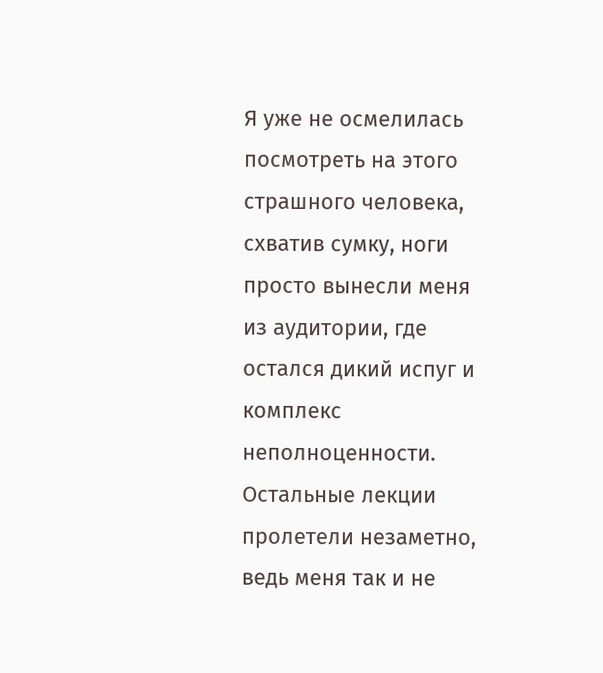Я уже не осмелилась посмотреть на этого страшного человека, схватив сумку, ноги просто вынесли меня из аудитории, где остался дикий испуг и комплекс неполноценности.
Остальные лекции пролетели незаметно, ведь меня так и не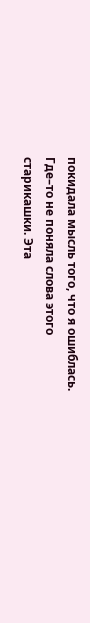покидала мысль того, что я ошиблась. Где–то не поняла слова этого старикашки. Эта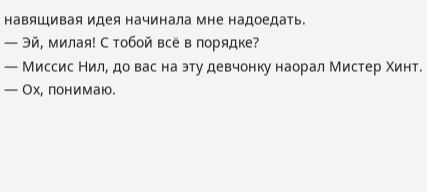навящивая идея начинала мне надоедать.
— Эй, милая! С тобой всё в порядке?
— Миссис Нил, до вас на эту девчонку наорал Мистер Хинт.
— Ох, понимаю.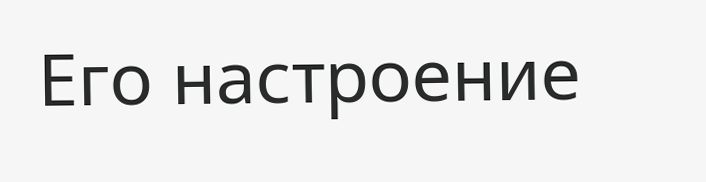Его настроение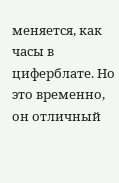меняется, как часы в циферблате. Но это временно, он отличный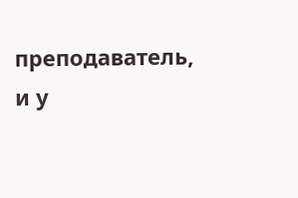преподаватель, и у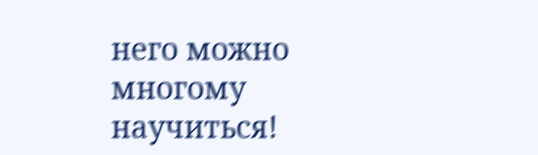него можно многому научиться!